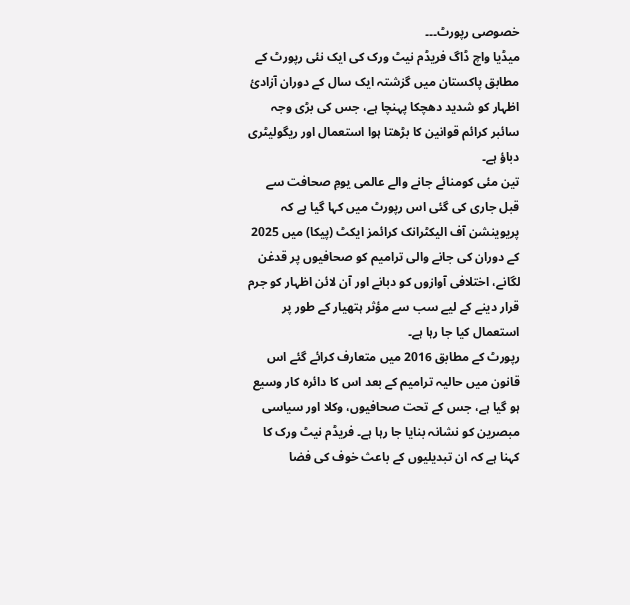خصوصی رپورٹ۔۔۔
میڈیا واچ ڈاگ فریڈم نیٹ ورک کی ایک نئی رپورٹ کے مطابق پاکستان میں گزشتہ ایک سال کے دوران آزادیٔ اظہار کو شدید دھچکا پہنچا ہے، جس کی بڑی وجہ سائبر کرائم قوانین کا بڑھتا ہوا استعمال اور ریگولیٹری دباؤ ہے۔
تین مئی کومنائے جانے والے عالمی یومِ صحافت سے قبل جاری کی گئی اس رپورٹ میں کہا گیا ہے کہ پریوینشن آف الیکٹرانک کرائمز ایکٹ (پیکا) میں 2025 کے دوران کی جانے والی ترامیم کو صحافیوں پر قدغن لگانے، اختلافی آوازوں کو دبانے اور آن لائن اظہار کو جرم قرار دینے کے لیے سب سے مؤثر ہتھیار کے طور پر استعمال کیا جا رہا ہے۔
رپورٹ کے مطابق 2016 میں متعارف کرائے گئے اس قانون میں حالیہ ترامیم کے بعد اس کا دائرہ کار وسیع ہو گیا ہے، جس کے تحت صحافیوں، وکلا اور سیاسی مبصرین کو نشانہ بنایا جا رہا ہے۔ فریڈم نیٹ ورک کا کہنا ہے کہ ان تبدیلیوں کے باعث خوف کی فضا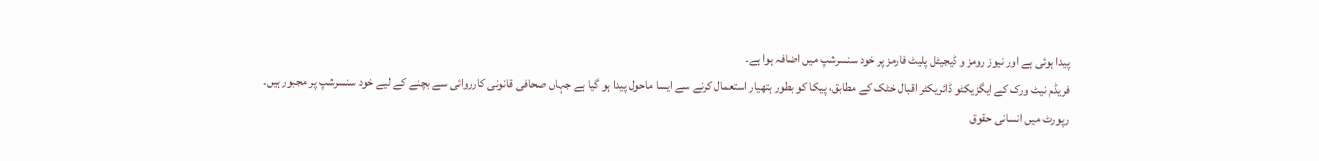پیدا ہوئی ہے اور نیوز رومز و ڈیجیٹل پلیٹ فارمز پر خود سنسرشپ میں اضافہ ہوا ہے۔
فریڈم نیٹ ورک کے ایگزیکٹو ڈائریکٹر اقبال خٹک کے مطابق، پیکا کو بطور ہتھیار استعمال کرنے سے ایسا ماحول پیدا ہو گیا ہے جہاں صحافی قانونی کارروائی سے بچنے کے لیے خود سنسرشپ پر مجبور ہیں۔
رپورٹ میں انسانی حقوق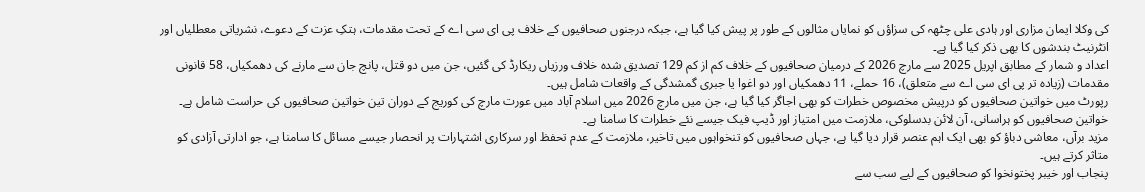کی وکلا ایمان مزاری اور ہادی علی چٹھہ کی سزاؤں کو نمایاں مثالوں کے طور پر پیش کیا گیا ہے، جبکہ درجنوں صحافیوں کے خلاف پی ای سی اے کے تحت مقدمات، ہتکِ عزت کے دعوے، نشریاتی معطلیاں اور انٹرنیٹ بندشوں کا بھی ذکر کیا گیا ہے۔
اعداد و شمار کے مطابق اپریل 2025 سے مارچ 2026 کے درمیان صحافیوں کے خلاف کم از کم 129 تصدیق شدہ خلاف ورزیاں ریکارڈ کی گئیں، جن میں دو قتل، پانچ جان سے مارنے کی دھمکیاں، 58 قانونی مقدمات (زیادہ تر پی ای سی اے سے متعلق)، 16 حملے، 11 دھمکیاں اور دو اغوا یا جبری گمشدگی کے واقعات شامل ہیں۔
رپورٹ میں خواتین صحافیوں کو درپیش مخصوص خطرات کو بھی اجاگر کیا گیا ہے، جن میں مارچ 2026 میں اسلام آباد میں عورت مارچ کی کوریج کے دوران تین خواتین صحافیوں کی حراست شامل ہے۔ خواتین صحافیوں کو ہراسانی، آن لائن بدسلوکی، ملازمت میں امتیاز اور ڈیپ فیک جیسے نئے خطرات کا سامنا ہے۔
مزید برآں، معاشی دباؤ کو بھی ایک اہم عنصر قرار دیا گیا ہے، جہاں صحافیوں کو تنخواہوں میں تاخیر، ملازمت کے عدم تحفظ اور سرکاری اشتہارات پر انحصار جیسے مسائل کا سامنا ہے، جو ادارتی آزادی کو متاثر کرتے ہیں۔
پنجاب اور خیبر پختونخوا کو صحافیوں کے لیے سب سے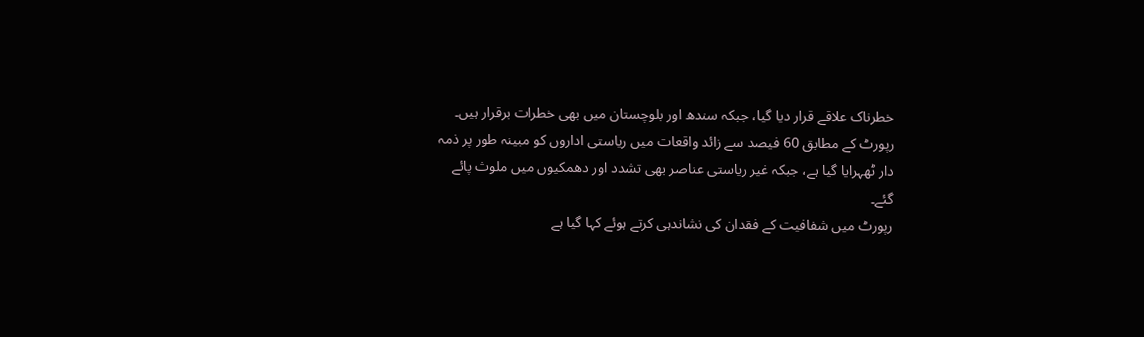خطرناک علاقے قرار دیا گیا، جبکہ سندھ اور بلوچستان میں بھی خطرات برقرار ہیں۔ رپورٹ کے مطابق 60 فیصد سے زائد واقعات میں ریاستی اداروں کو مبینہ طور پر ذمہ دار ٹھہرایا گیا ہے، جبکہ غیر ریاستی عناصر بھی تشدد اور دھمکیوں میں ملوث پائے گئے۔
رپورٹ میں شفافیت کے فقدان کی نشاندہی کرتے ہوئے کہا گیا ہے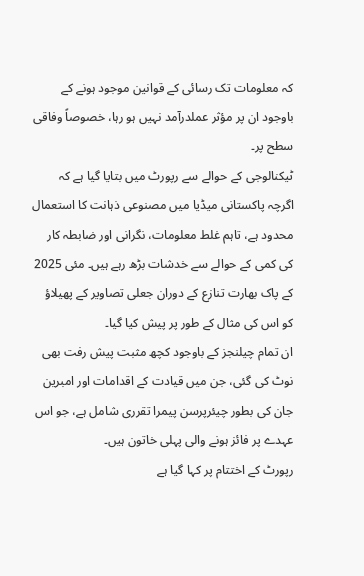کہ معلومات تک رسائی کے قوانین موجود ہونے کے باوجود ان پر مؤثر عملدرآمد نہیں ہو رہا، خصوصاً وفاقی سطح پر۔
ٹیکنالوجی کے حوالے سے رپورٹ میں بتایا گیا ہے کہ اگرچہ پاکستانی میڈیا میں مصنوعی ذہانت کا استعمال محدود ہے، تاہم غلط معلومات، نگرانی اور ضابطہ کار کی کمی کے حوالے سے خدشات بڑھ رہے ہیں۔ مئی 2025 کے پاک بھارت تنازع کے دوران جعلی تصاویر کے پھیلاؤ کو اس کی مثال کے طور پر پیش کیا گیا۔
ان تمام چیلنجز کے باوجود کچھ مثبت پیش رفت بھی نوٹ کی گئی، جن میں قیادت کے اقدامات اور امبرین جان کی بطور چیئرپرسن پیمرا تقرری شامل ہے، جو اس عہدے پر فائز ہونے والی پہلی خاتون ہیں۔
رپورٹ کے اختتام پر کہا گیا ہے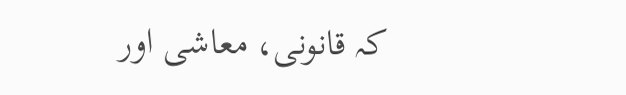کہ قانونی، معاشی اور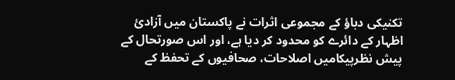تکنیکی دباؤ کے مجموعی اثرات نے پاکستان میں آزادیٔ اظہار کے دائرے کو محدود کر دیا ہے، اور اس صورتحال کے پیش نظرپیکامیں اصلاحات، صحافیوں کے تحفظ کے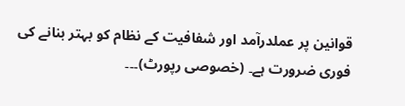قوانین پر عملدرآمد اور شفافیت کے نظام کو بہتر بنانے کی فوری ضرورت ہے۔ (خصوصی رپورٹ)۔۔۔